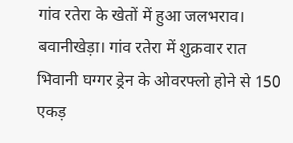गांव रतेरा के खेतों में हुआ जलभराव।
बवानीखेड़ा। गांव रतेरा में शुक्रवार रात भिवानी घग्गर ड्रेन के ओवरफ्लो होने से 150 एकड़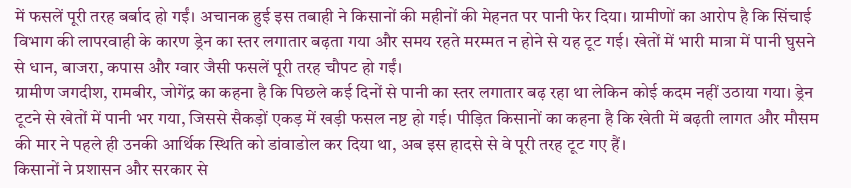में फसलें पूरी तरह बर्बाद हो गईं। अचानक हुई इस तबाही ने किसानों की महीनों की मेहनत पर पानी फेर दिया। ग्रामीणों का आरोप है कि सिंचाई विभाग की लापरवाही के कारण ड्रेन का स्तर लगातार बढ़ता गया और समय रहते मरम्मत न होने से यह टूट गई। खेतों में भारी मात्रा में पानी घुसने से धान, बाजरा, कपास और ग्वार जैसी फसलें पूरी तरह चौपट हो गईं।
ग्रामीण जगदीश, रामबीर, जोगेंद्र का कहना है कि पिछले कई दिनों से पानी का स्तर लगातार बढ़ रहा था लेकिन कोई कदम नहीं उठाया गया। ड्रेन टूटने से खेतों में पानी भर गया, जिससे सैकड़ों एकड़ में खड़ी फसल नष्ट हो गई। पीड़ित किसानों का कहना है कि खेती में बढ़ती लागत और मौसम की मार ने पहले ही उनकी आर्थिक स्थिति को डांवाडोल कर दिया था, अब इस हादसे से वे पूरी तरह टूट गए हैं।
किसानों ने प्रशासन और सरकार से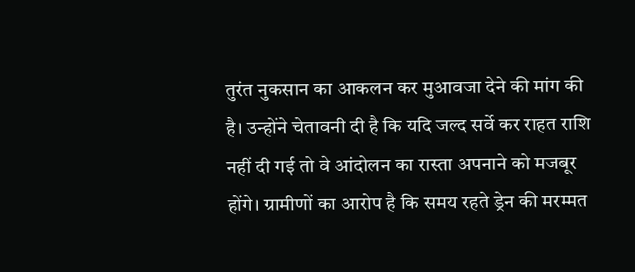तुरंत नुकसान का आकलन कर मुआवजा देने की मांग की है। उन्होंने चेतावनी दी है कि यदि जल्द सर्वे कर राहत राशि नहीं दी गई तो वे आंदोलन का रास्ता अपनाने को मजबूर होंगे। ग्रामीणों का आरोप है कि समय रहते ड्रेन की मरम्मत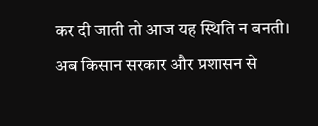कर दी जाती तो आज यह स्थिति न बनती। अब किसान सरकार और प्रशासन से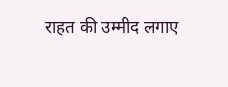राहत की उम्मीद लगाए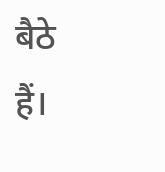बैठे हैं।